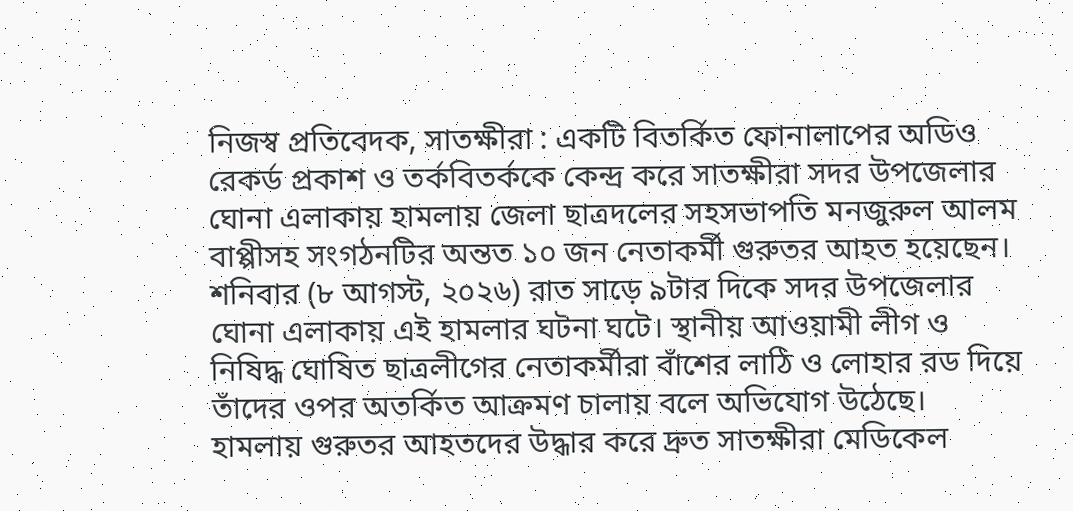নিজস্ব প্রতিবেদক, সাতক্ষীরা : একটি বিতর্কিত ফোনালাপের অডিও রেকর্ড প্রকাশ ও তর্কবিতর্ককে কেন্দ্র করে সাতক্ষীরা সদর উপজেলার ঘোনা এলাকায় হামলায় জেলা ছাত্রদলের সহসভাপতি মনজুরুল আলম বাপ্পীসহ সংগঠনটির অন্তত ১০ জন নেতাকর্মী গুরুতর আহত হয়েছেন।
শনিবার (৮ আগস্ট, ২০২৬) রাত সাড়ে ৯টার দিকে সদর উপজেলার ঘোনা এলাকায় এই হামলার ঘটনা ঘটে। স্থানীয় আওয়ামী লীগ ও নিষিদ্ধ ঘোষিত ছাত্রলীগের নেতাকর্মীরা বাঁশের লাঠি ও লোহার রড দিয়ে তাঁদের ওপর অতর্কিত আক্রমণ চালায় বলে অভিযোগ উঠেছে।
হামলায় গুরুতর আহতদের উদ্ধার করে দ্রুত সাতক্ষীরা মেডিকেল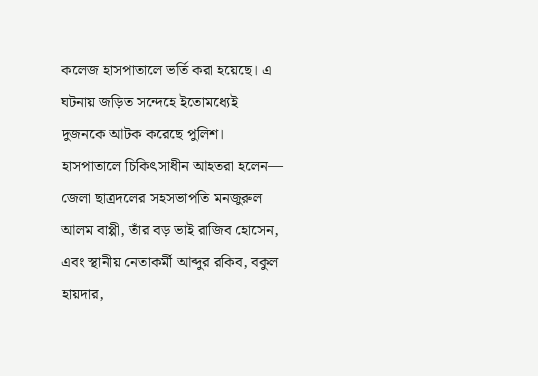কলেজ হাসপাতালে ভর্তি করা হয়েছে। এ ঘটনায় জড়িত সন্দেহে ইতোমধ্যেই দুজনকে আটক করেছে পুলিশ।
হাসপাতালে চিকিৎসাধীন আহতরা হলেন— জেলা ছাত্রদলের সহসভাপতি মনজুরুল আলম বাপ্পী, তাঁর বড় ভাই রাজিব হোসেন, এবং স্থানীয় নেতাকর্মী আব্দুর রকিব, বকুল হায়দার,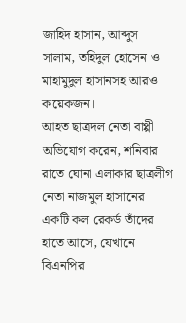জাহিদ হাসান, আব্দুস সালাম, তহিদুল হোসেন ও মাহামুদুল হাসানসহ আরও কয়েকজন।
আহত ছাত্রদল নেতা বাপ্পী অভিযোগ করেন, শনিবার রাতে ঘোনা এলাকার ছাত্রলীগ নেতা নাজমুল হাসানের একটি কল রেকর্ড তাঁদের হাতে আসে, যেখানে বিএনপির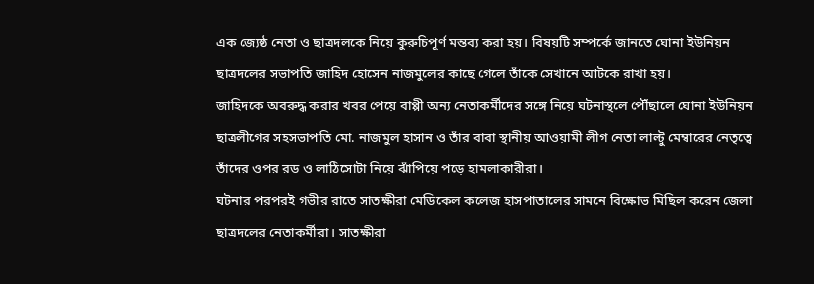এক জ্যেষ্ঠ নেতা ও ছাত্রদলকে নিয়ে কুরুচিপূর্ণ মন্তব্য করা হয়। বিষয়টি সম্পর্কে জানতে ঘোনা ইউনিয়ন ছাত্রদলের সভাপতি জাহিদ হোসেন নাজমুলের কাছে গেলে তাঁকে সেখানে আটকে রাখা হয়।
জাহিদকে অবরুদ্ধ করার খবর পেয়ে বাপ্পী অন্য নেতাকর্মীদের সঙ্গে নিয়ে ঘটনাস্থলে পৌঁছালে ঘোনা ইউনিয়ন ছাত্রলীগের সহসভাপতি মো. নাজমুল হাসান ও তাঁর বাবা স্থানীয় আওয়ামী লীগ নেতা লাল্টু মেম্বারের নেতৃত্বে তাঁদের ওপর রড ও লাঠিসোটা নিয়ে ঝাঁপিয়ে পড়ে হামলাকারীরা।
ঘটনার পরপরই গভীর রাতে সাতক্ষীরা মেডিকেল কলেজ হাসপাতালের সামনে বিক্ষোভ মিছিল করেন জেলা ছাত্রদলের নেতাকর্মীরা। সাতক্ষীরা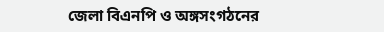জেলা বিএনপি ও অঙ্গসংগঠনের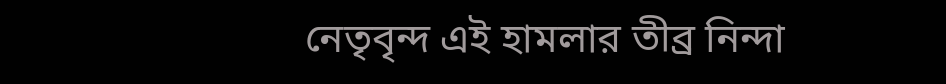নেতৃবৃন্দ এই হামলার তীব্র নিন্দা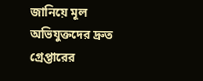জানিয়ে মূল অভিযুক্তদের দ্রুত গ্রেপ্তারের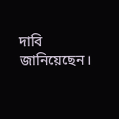দাবি জানিয়েছেন।